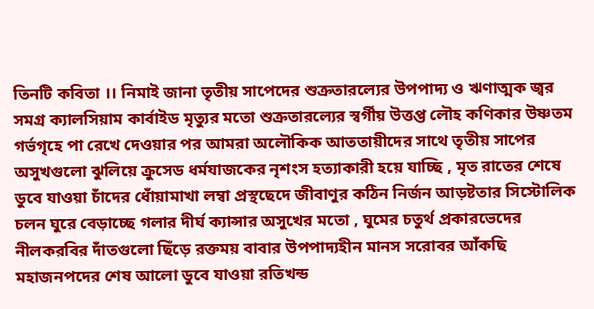তিনটি কবিতা ।। নিমাই জানা তৃতীয় সাপেদের শুক্রতারল্যের উপপাদ্য ও ঋণাত্মক জ্বর সমগ্ৰ ক্যালসিয়াম কার্বাইড মৃত্যুর মতো শুক্রতারল্যের স্বর্গীয় উত্তপ্ত লৌহ কণিকার উষ্ণতম গর্ভগৃহে পা রেখে দেওয়ার পর আমরা অলৌকিক আততায়ীদের সাথে তৃতীয় সাপের অসুখগুলো ঝুলিয়ে ক্রুসেড ধর্মযাজকের নৃশংস হত্যাকারী হয়ে যাচ্ছি , মৃত রাতের শেষে ডুবে যাওয়া চাঁদের ধোঁয়ামাখা লম্বা প্রস্থছেদে জীবাণুর কঠিন নির্জন আড়ষ্টতার সিস্টোলিক চলন ঘুরে বেড়াচ্ছে গলার দীর্ঘ ক্যান্সার অসুখের মতো , ঘুমের চতুর্থ প্রকারভেদের নীলকরবির দাঁতগুলো ছিঁড়ে রক্তময় বাবার উপপাদ্যহীন মানস সরোবর আঁকছি মহাজনপদের শেষ আলো ডুবে যাওয়া রতিখন্ড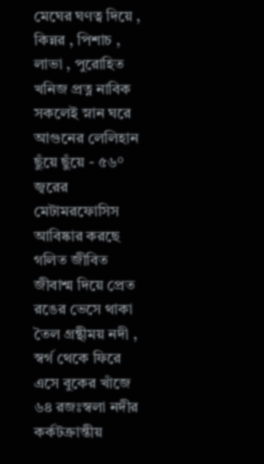মেঘের ঘণত্ব দিয়ে , কিন্নর , পিশাচ , লাভা , পুরোহিত খনিজ প্রত্ন নাবিক সকলেই স্নান ঘরে আগুনের লেলিহান ছুঁয়ে ছুঁয়ে - ৫৬° জ্বরের মেটামরফোসিস আবিষ্কার করছে গলিত জীবিত জীবাশ্ম দিয়ে প্রেত রঙের ভেসে থাকা তৈল গ্রন্থীময় নদী , স্বর্গ থেকে ফিরে এসে বুকের খাঁজে ৬৪ রজঃস্বলা নদীর কর্কটক্রান্তীয়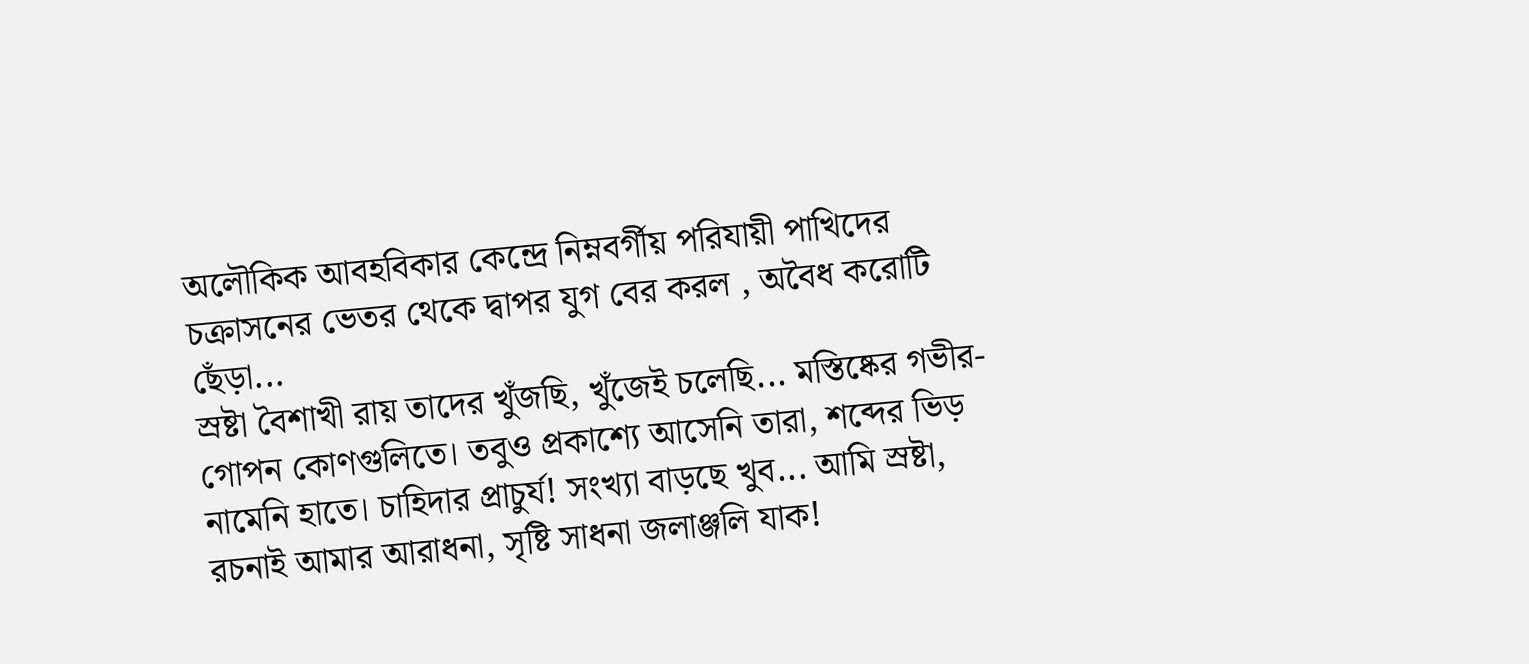অলৌকিক আবহবিকার কেন্দ্রে নিম্নবর্গীয় পরিযায়ী পাখিদের চক্রাসনের ভেতর থেকে দ্বাপর যুগ বের করল , অবৈধ করোটি ছেঁড়া...
স্রষ্টা বৈশাখী রায় তাদের খুঁজছি, খুঁজেই চলেছি... মস্তিষ্কের গভীর-গোপন কোণগুলিতে। তবুও প্রকাশ্যে আসেনি তারা, শব্দের ভিড় নামেনি হাতে। চাহিদার প্রাচুর্য! সংখ্যা বাড়ছে খুব... আমি স্রষ্টা, রচনাই আমার আরাধনা, সৃষ্টি সাধনা জলাঞ্জলি যাক!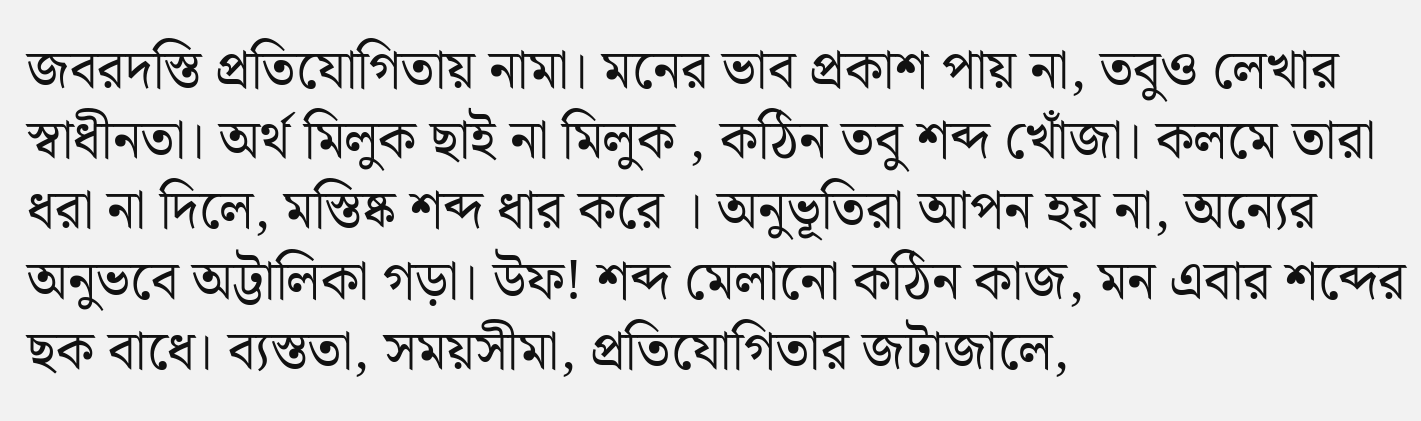জবরদস্তি প্রতিযোগিতায় নামা। মনের ভাব প্রকাশ পায় না, তবুও লেখার স্বাধীনতা। অর্থ মিলুক ছাই না মিলুক , কঠিন তবু শব্দ খোঁজা। কলমে তারা ধরা না দিলে, মস্তিষ্ক শব্দ ধার করে । অনুভূতিরা আপন হয় না, অন্যের অনুভবে অট্টালিকা গড়া। উফ! শব্দ মেলানো কঠিন কাজ, মন এবার শব্দের ছক বাধে। ব্যস্ততা, সময়সীমা, প্রতিযোগিতার জটাজালে,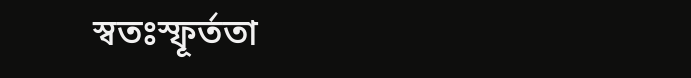স্বতঃস্ফূর্ততা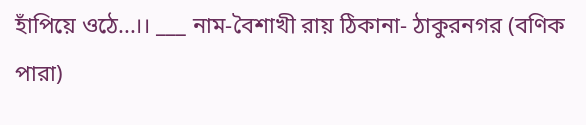হাঁপিয়ে ওঠে...।। ___ নাম-বৈশাখী রায় ঠিকানা- ঠাকুরনগর (বণিক পারা)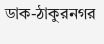ডাক-ঠাকুরনগর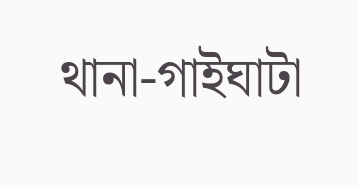থানা-গাইঘাটা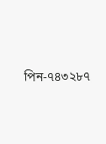পিন-৭৪৩২৮৭